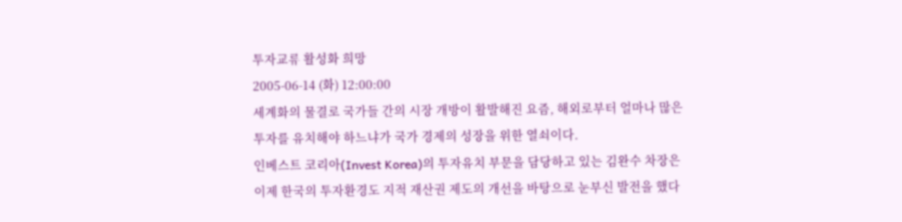투자교류 활성화 희망
2005-06-14 (화) 12:00:00
세계화의 물결로 국가들 간의 시장 개방이 활발해진 요즘, 해외로부터 얼마나 많은 투자를 유치해야 하느냐가 국가 경제의 성장을 위한 열쇠이다.
인베스트 코리아(Invest Korea)의 투자유치 부문을 담당하고 있는 김완수 차장은 이제 한국의 투자환경도 지적 재산권 제도의 개선을 바탕으로 눈부신 발전을 했다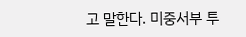고 말한다. 미중서부 투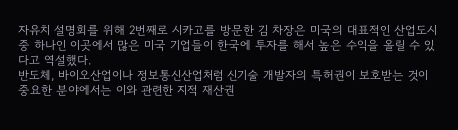자유치 설명회를 위해 2번째로 시카고를 방문한 김 차장은 미국의 대표적인 산업도시 중 하나인 이곳에서 많은 미국 기업들이 한국에 투자를 해서 높은 수익을 올릴 수 있다고 역설했다.
반도체, 바이오산업이나 정보통신산업처럼 신기술 개발자의 특허권이 보호받는 것이 중요한 분야에서는 이와 관련한 지적 재산권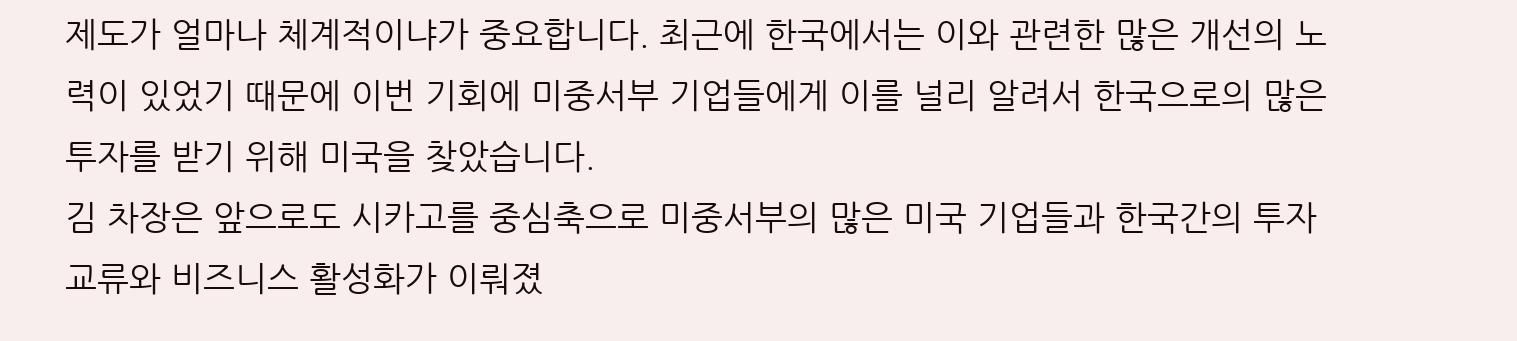제도가 얼마나 체계적이냐가 중요합니다. 최근에 한국에서는 이와 관련한 많은 개선의 노력이 있었기 때문에 이번 기회에 미중서부 기업들에게 이를 널리 알려서 한국으로의 많은 투자를 받기 위해 미국을 찾았습니다.
김 차장은 앞으로도 시카고를 중심축으로 미중서부의 많은 미국 기업들과 한국간의 투자교류와 비즈니스 활성화가 이뤄졌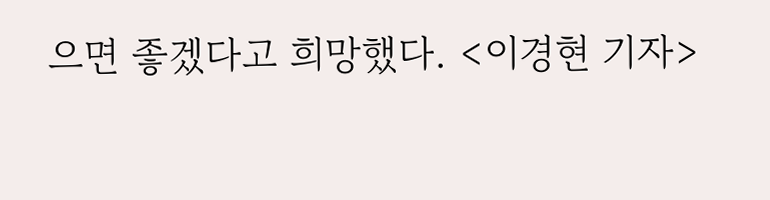으면 좋겠다고 희망했다. <이경현 기자>